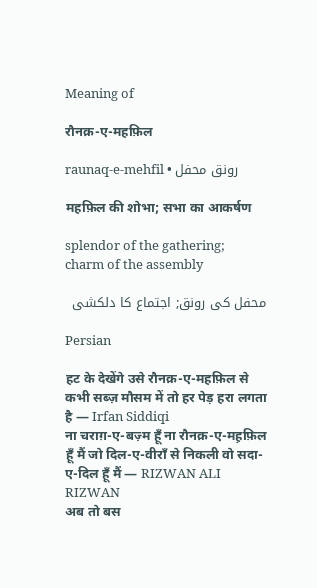Meaning of

रौनक़-ए-महफ़िल

raunaq-e-mehfil • رونق محفل

महफ़िल की शोभा; सभा का आकर्षण

splendor of the gathering; charm of the assembly

محفل کی رونق; اجتماع کا دلکشی

Persian

हट के देखेंगे उसे रौनक़-ए-महफ़िल से कभी सब्ज़ मौसम में तो हर पेड़ हरा लगता है — Irfan Siddiqi
ना चराग़-ए-बज़्म हूँ ना रौनक़-ए-मह़फ़िल हूँ मैं जो दिल-ए-वीराँ से निकली वो सदा-ए-दिल हूँ मैं — RIZWAN ALI RIZWAN
अब तो बस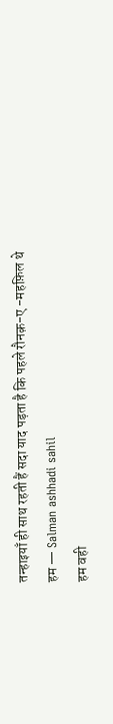तन्हाइयाँ ही साथ रहती हैं सदा याद पड़ता है कि पहले रौनक़-ए -महफ़िल थे हम — Salman ashhadi sahil
हम वही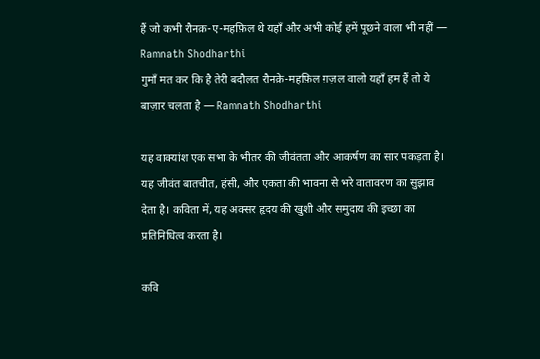हैं जो कभी रौनक़-ए-महफ़िल थे यहाँ और अभी कोई हमें पूछने वाला भी नहीं — Ramnath Shodharthi
गुमाँ मत कर कि है तेरी बदौलत रौनक़े-महफ़िल ग़ज़ल वालो यहाँ हम हैं तो ये बाज़ार चलता है — Ramnath Shodharthi

यह वाक्यांश एक सभा के भीतर की जीवंतता और आकर्षण का सार पकड़ता है। यह जीवंत बातचीत, हंसी, और एकता की भावना से भरे वातावरण का सुझाव देता है। कविता में, यह अक्सर हृदय की खुशी और समुदाय की इच्छा का प्रतिनिधित्व करता है।

कवि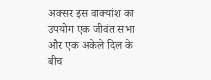अक्सर इस वाक्यांश का उपयोग एक जीवंत सभा और एक अकेले दिल के बीच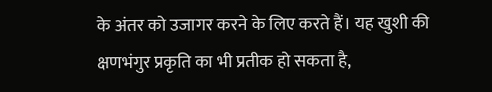के अंतर को उजागर करने के लिए करते हैं। यह खुशी की क्षणभंगुर प्रकृति का भी प्रतीक हो सकता है,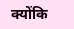क्योंकि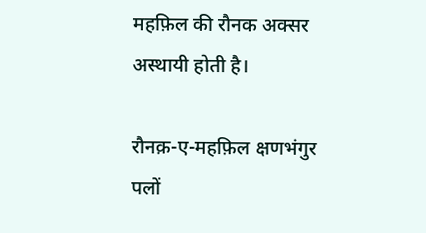महफ़िल की रौनक अक्सर अस्थायी होती है।

रौनक़-ए-महफ़िल क्षणभंगुर पलों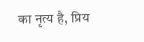का नृत्य है, प्रिय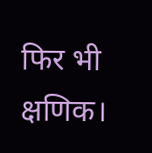फिर भी क्षणिक।